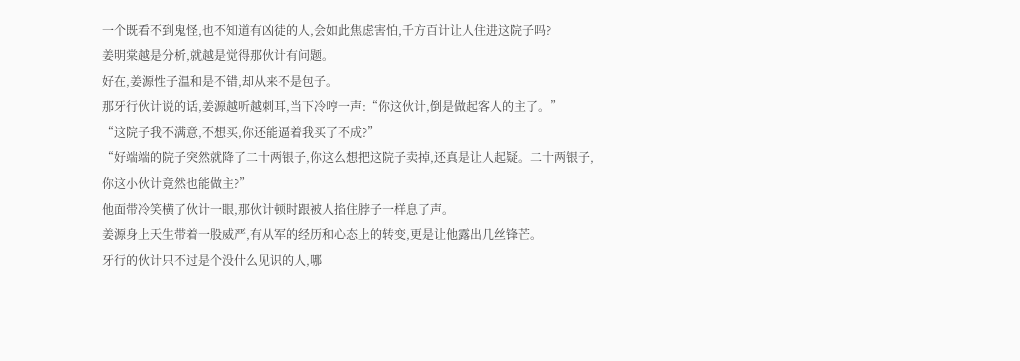一个既看不到鬼怪,也不知道有凶徒的人,会如此焦虑害怕,千方百计让人住进这院子吗?
姜明棠越是分析,就越是觉得那伙计有问题。
好在,姜源性子温和是不错,却从来不是包子。
那牙行伙计说的话,姜源越听越刺耳,当下冷哼一声:“你这伙计,倒是做起客人的主了。”
“这院子我不满意,不想买,你还能逼着我买了不成?”
“好端端的院子突然就降了二十两银子,你这么想把这院子卖掉,还真是让人起疑。二十两银子,你这小伙计竟然也能做主?”
他面带冷笑横了伙计一眼,那伙计顿时跟被人掐住脖子一样息了声。
姜源身上天生带着一股威严,有从军的经历和心态上的转变,更是让他露出几丝锋芒。
牙行的伙计只不过是个没什么见识的人,哪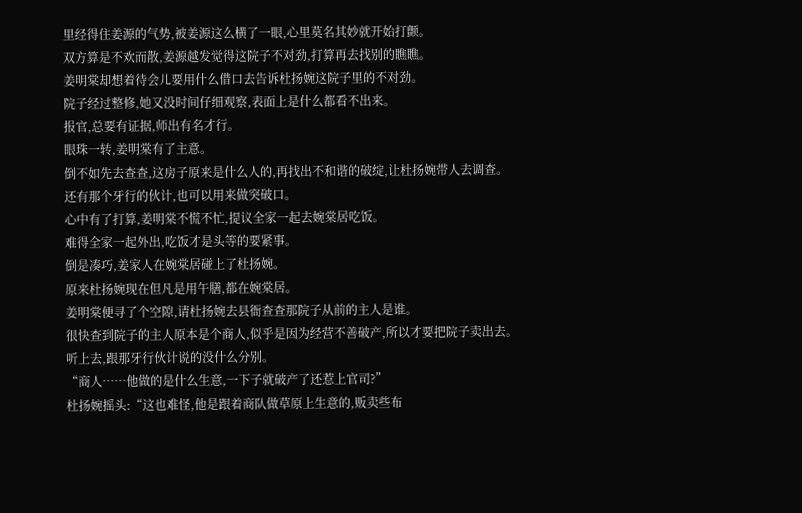里经得住姜源的气势,被姜源这么横了一眼,心里莫名其妙就开始打颤。
双方算是不欢而散,姜源越发觉得这院子不对劲,打算再去找别的瞧瞧。
姜明棠却想着待会儿要用什么借口去告诉杜扬婉这院子里的不对劲。
院子经过整修,她又没时间仔细观察,表面上是什么都看不出来。
报官,总要有证据,师出有名才行。
眼珠一转,姜明棠有了主意。
倒不如先去查查,这房子原来是什么人的,再找出不和谐的破绽,让杜扬婉带人去调查。
还有那个牙行的伙计,也可以用来做突破口。
心中有了打算,姜明棠不慌不忙,提议全家一起去婉棠居吃饭。
难得全家一起外出,吃饭才是头等的要紧事。
倒是凑巧,姜家人在婉棠居碰上了杜扬婉。
原来杜扬婉现在但凡是用午膳,都在婉棠居。
姜明棠便寻了个空隙,请杜扬婉去县衙查查那院子从前的主人是谁。
很快查到院子的主人原本是个商人,似乎是因为经营不善破产,所以才要把院子卖出去。
听上去,跟那牙行伙计说的没什么分别。
“商人……他做的是什么生意,一下子就破产了还惹上官司?”
杜扬婉摇头:“这也难怪,他是跟着商队做草原上生意的,贩卖些布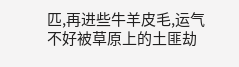匹,再进些牛羊皮毛,运气不好被草原上的土匪劫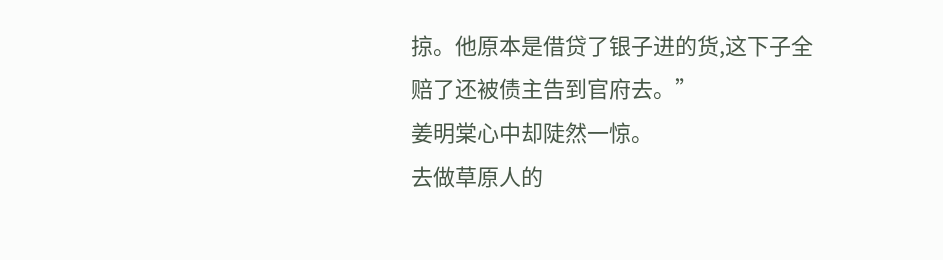掠。他原本是借贷了银子进的货,这下子全赔了还被债主告到官府去。”
姜明棠心中却陡然一惊。
去做草原人的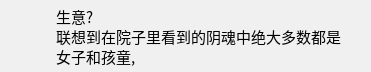生意?
联想到在院子里看到的阴魂中绝大多数都是女子和孩童,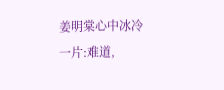姜明棠心中冰冷一片:难道,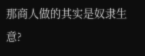那商人做的其实是奴隶生意?